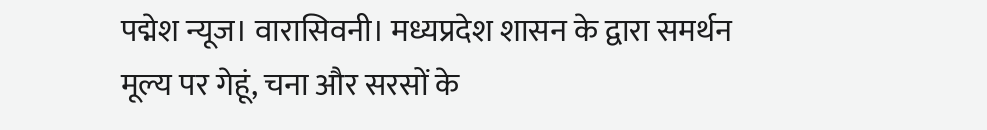पद्मेश न्यूज। वारासिवनी। मध्यप्रदेश शासन के द्वारा समर्थन मूल्य पर गेहूं, चना और सरसों के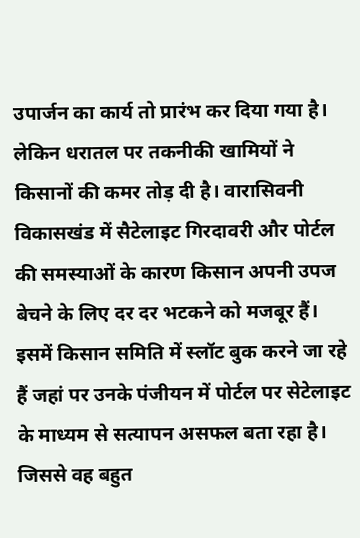उपार्जन का कार्य तो प्रारंभ कर दिया गया है। लेकिन धरातल पर तकनीकी खामियों ने किसानों की कमर तोड़ दी है। वारासिवनी विकासखंड में सैटेलाइट गिरदावरी और पोर्टल की समस्याओं के कारण किसान अपनी उपज बेचने के लिए दर दर भटकने को मजबूर हैं। इसमें किसान समिति में स्लॉट बुक करने जा रहे हैं जहां पर उनके पंजीयन में पोर्टल पर सेटेलाइट के माध्यम से सत्यापन असफल बता रहा है। जिससे वह बहुत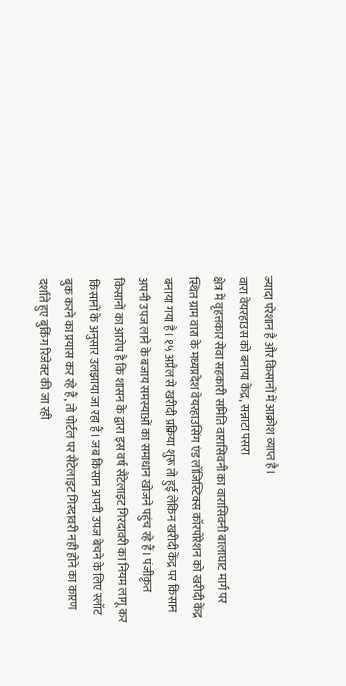ज्यादा परेशान है और किसानों में आक्रोश व्याप्त है।
वारा वेयरहाउस को बनाया केंद्र, सन्नाटा पसरा
क्षेत्र में वृहत्तकार सेवा सहकारी समिति वारासिवनी का वारासिवनी बालाघाट मार्ग पर स्थित ग्राम वारा के मध्यप्रदेश वेयरहाउसिंग एंड लॉजिस्टिक्स कॉरपोरेशन को खरीदी केंद्र बनाया गया है। १५ अप्रैल से खरीदी प्रक्रिया शुरू तो हुई लेकिन खरीदी केंद्र पर किसान अपनी उपज लाने के बजाय समस्याओं का समाधान खोजने पहुंच रहे हैं। पंजीकृत किसानों का आरोप है कि शासन के द्वारा इस वर्ष सैटेलाइट गिरदावरी का नियम लागू कर किसानों के अनुसार उलझाया जा रहा हैं। जब किसान अपनी उपज बेचने के लिए स्लॉट बुक करने का प्रयास कर रहे हैं, तो पोर्टल पर सैटेलाइट गिरदावरी नही होने का कारण दर्शाते हुए बुकिंग रिजेक्ट की जा रही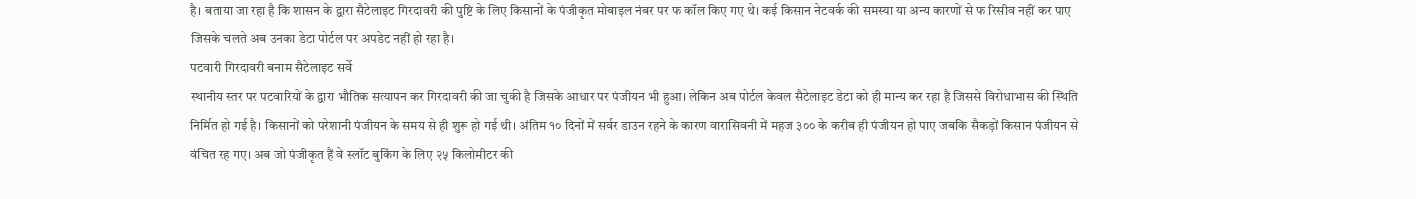है। बताया जा रहा है कि शासन के द्वारा सैटेलाइट गिरदावरी की पुष्टि के लिए किसानों के पंजीकृत मोबाइल नंबर पर फ कॉल किए गए थे। कई किसान नेटवर्क की समस्या या अन्य कारणों से फ रिसीव नहीं कर पाए जिसके चलते अब उनका डेटा पोर्टल पर अपडेट नहीं हो रहा है।
पटवारी गिरदावरी बनाम सैटेलाइट सर्वे
स्थानीय स्तर पर पटवारियों के द्वारा भौतिक सत्यापन कर गिरदावरी की जा चुकी है जिसके आधार पर पंजीयन भी हुआ। लेकिन अब पोर्टल केवल सैटेलाइट डेटा को ही मान्य कर रहा है जिससे विरोधाभास की स्थिति निर्मित हो गई है। किसानों को परेशानी पंजीयन के समय से ही शुरू हो गई थी। अंतिम १० दिनों में सर्वर डाउन रहने के कारण वारासिवनी में महज ३०० के करीब ही पंजीयन हो पाए जबकि सैकड़ों किसान पंजीयन से वंचित रह गए। अब जो पंजीकृत हैं वे स्लॉट बुकिंग के लिए २५ किलोमीटर की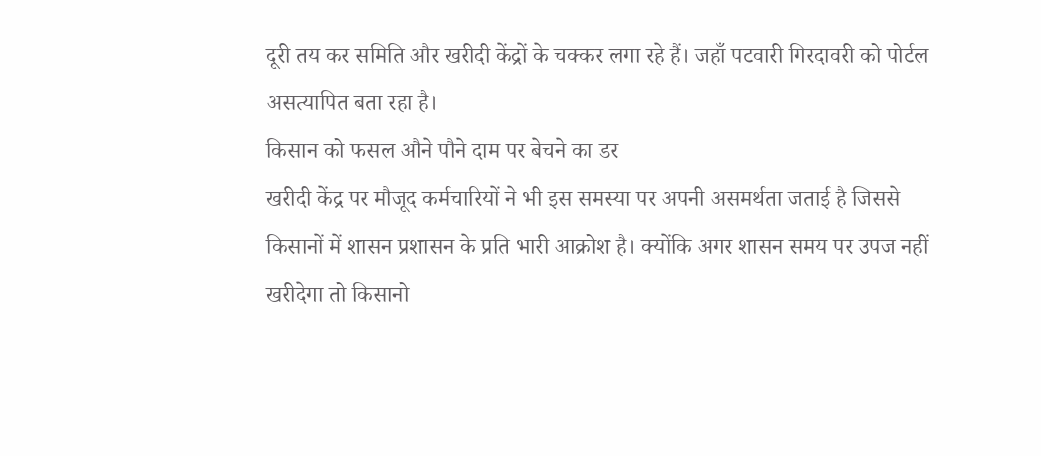दूरी तय कर समिति और खरीदी केंद्रों के चक्कर लगा रहे हैं। जहाँ पटवारी गिरदावरी को पोर्टल असत्यापित बता रहा है।
किसान को फसल औने पौने दाम पर बेचने का डर
खरीदी केंद्र पर मौजूद कर्मचारियों ने भी इस समस्या पर अपनी असमर्थता जताई है जिससे किसानों में शासन प्रशासन के प्रति भारी आक्रोश है। क्योंकि अगर शासन समय पर उपज नहीं खरीदेगा तो किसानो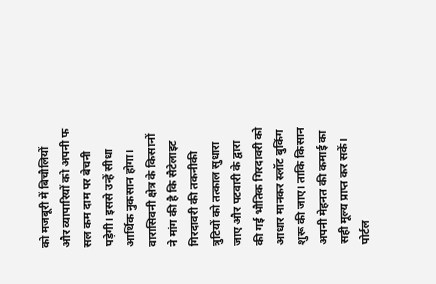को मजबूरी में बिचौलियों और व्यापारियों को अपनी फ सल कम दाम पर बेचनी पड़ेगी। इससे उन्हें सीधा आर्थिक नुकसान होगा। वारासिवनी क्षेत्र के किसानों ने मांग की है कि सैटेलाइट गिरदावरी की तकनीकी त्रुटियों को तत्काल सुधारा जाए और पटवारी के द्वारा की गई भौतिक गिरदावरी को आधार मानकर स्लॉट बुकिंग शुरू की जाए। ताकि किसान अपनी मेहनत की कमाई का सही मूल्य प्राप्त कर सकें।
पोर्टल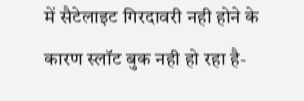में सैटेलाइट गिरदावरी नही होने के कारण स्लॉट बुक नही हो रहा है-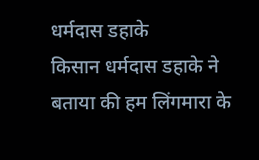धर्मदास डहाके
किसान धर्मदास डहाके ने बताया की हम लिंगमारा के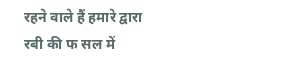रहने वाले हैं हमारे द्वारा रबी की फ सल में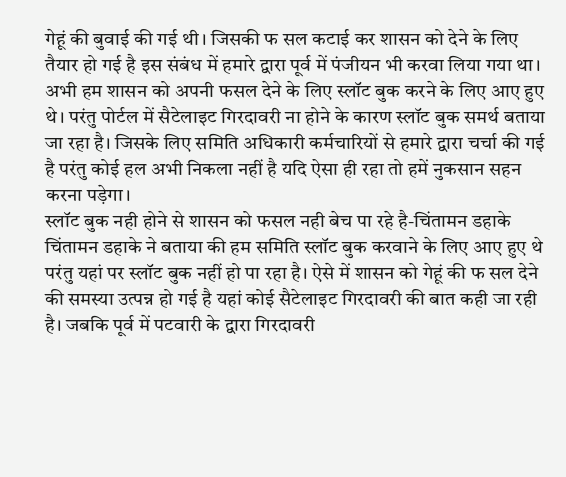गेहूं की बुवाई की गई थी। जिसकी फ सल कटाई कर शासन को देने के लिए तैयार हो गई है इस संबंध में हमारे द्वारा पूर्व में पंजीयन भी करवा लिया गया था। अभी हम शासन को अपनी फसल देने के लिए स्लॉट बुक करने के लिए आए हुए थे। परंतु पोर्टल में सैटेलाइट गिरदावरी ना होने के कारण स्लॉट बुक समर्थ बताया जा रहा है। जिसके लिए समिति अधिकारी कर्मचारियों से हमारे द्वारा चर्चा की गई है परंतु कोई हल अभी निकला नहीं है यदि ऐसा ही रहा तो हमें नुकसान सहन करना पड़ेगा।
स्लॉट बुक नही होने से शासन को फसल नही बेच पा रहे है-चिंतामन डहाके
चिंतामन डहाके ने बताया की हम समिति स्लॉट बुक करवाने के लिए आए हुए थे परंतु यहां पर स्लॉट बुक नहीं हो पा रहा है। ऐसे में शासन को गेहूं की फ सल देने की समस्या उत्पन्न हो गई है यहां कोई सैटेलाइट गिरदावरी की बात कही जा रही है। जबकि पूर्व में पटवारी के द्वारा गिरदावरी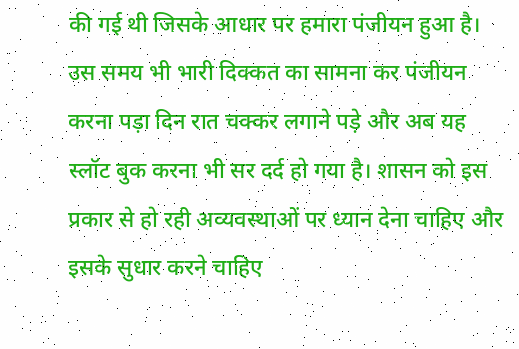की गई थी जिसके आधार पर हमारा पंजीयन हुआ है। उस समय भी भारी दिक्कत का सामना कर पंजीयन करना पड़ा दिन रात चक्कर लगाने पड़े और अब यह स्लॉट बुक करना भी सर दर्द हो गया है। शासन को इस प्रकार से हो रही अव्यवस्थाओं पर ध्यान देना चाहिए और इसके सुधार करने चाहिए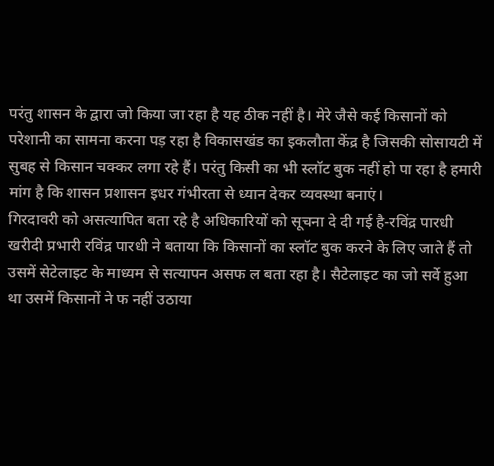परंतु शासन के द्वारा जो किया जा रहा है यह ठीक नहीं है। मेरे जैसे कई किसानों को परेशानी का सामना करना पड़ रहा है विकासखंड का इकलौता केंद्र है जिसकी सोसायटी में सुबह से किसान चक्कर लगा रहे हैं। परंतु किसी का भी स्लॉट बुक नहीं हो पा रहा है हमारी मांग है कि शासन प्रशासन इधर गंभीरता से ध्यान देकर व्यवस्था बनाएं।
गिरदावरी को असत्यापित बता रहे है अधिकारियों को सूचना दे दी गई है-रविंद्र पारधी
खरीदी प्रभारी रविंद्र पारधी ने बताया कि किसानों का स्लॉट बुक करने के लिए जाते हैं तो उसमें सेटेलाइट के माध्यम से सत्यापन असफ ल बता रहा है। सैटेलाइट का जो सर्वे हुआ था उसमें किसानों ने फ नहीं उठाया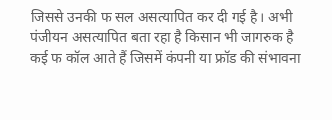जिससे उनकी फ सल असत्यापित कर दी गई है। अभी पंजीयन असत्यापित बता रहा है किसान भी जागरुक है कई फ कॉल आते हैं जिसमें कंपनी या फ्रॉड की संभावना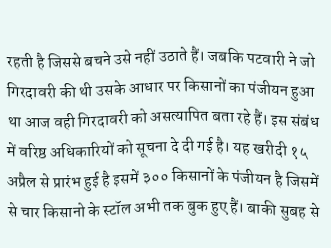रहती है जिससे बचने उसे नहीं उठाते हैं। जबकि पटवारी ने जो गिरदावरी की थी उसके आधार पर किसानों का पंजीयन हुआ था आज वही गिरदावरी को असत्यापित बता रहे हैं। इस संबंध में वरिष्ठ अधिकारियों को सूचना दे दी गई है। यह खरीदी १५ अप्रैल से प्रारंभ हुई है इसमें ३०० किसानों के पंजीयन है जिसमें से चार किसानो के स्टॉल अभी तक बुक हुए हैं। बाकी सुबह से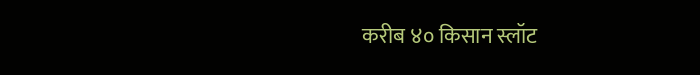करीब ४० किसान स्लॉट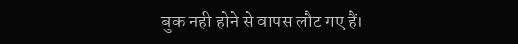बुक नही होने से वापस लौट गए हैं।